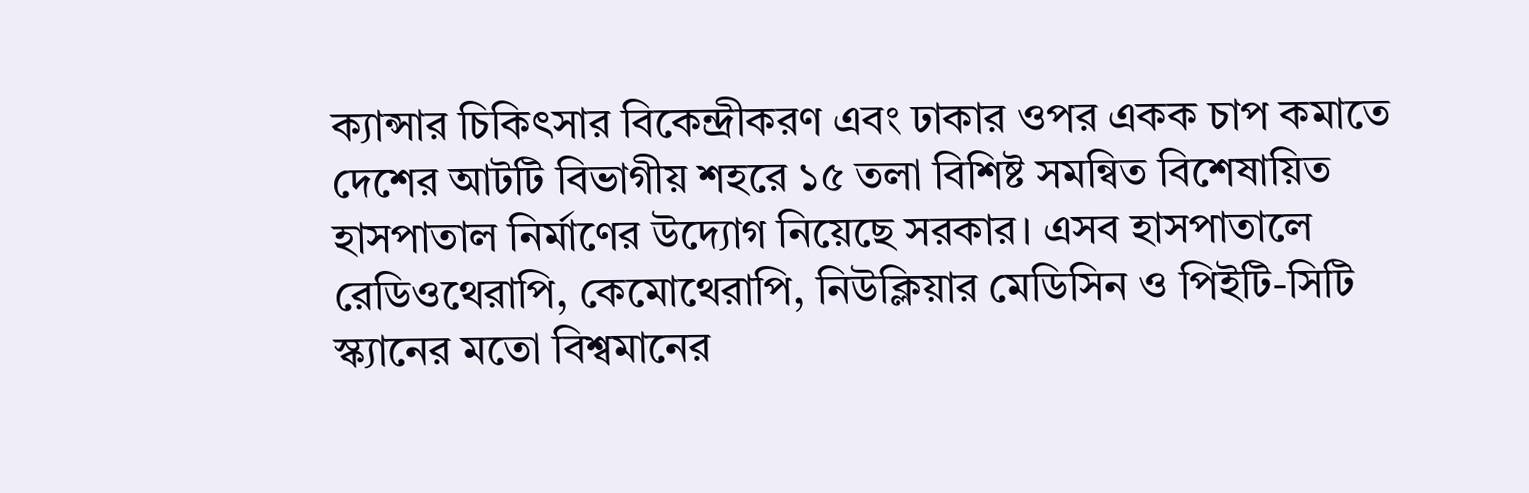ক্যান্সার চিকিৎসার বিকেন্দ্রীকরণ এবং ঢাকার ওপর একক চাপ কমাতে দেশের আটটি বিভাগীয় শহরে ১৫ তলা বিশিষ্ট সমন্বিত বিশেষায়িত হাসপাতাল নির্মাণের উদ্যোগ নিয়েছে সরকার। এসব হাসপাতালে রেডিওথেরাপি, কেমোথেরাপি, নিউক্লিয়ার মেডিসিন ও পিইটি-সিটি স্ক্যানের মতো বিশ্বমানের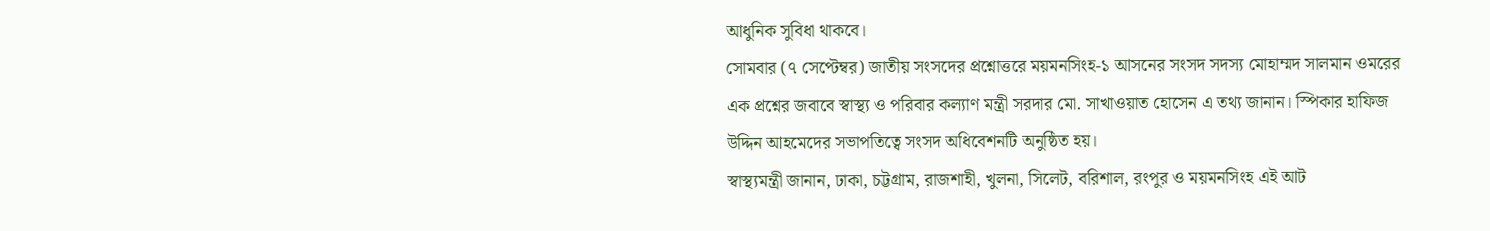আধুনিক সুবিধা থাকবে।
সোমবার (৭ সেপ্টেম্বর) জাতীয় সংসদের প্রশ্নোত্তরে ময়মনসিংহ-১ আসনের সংসদ সদস্য মোহাম্মদ সালমান ওমরের এক প্রশ্নের জবাবে স্বাস্থ্য ও পরিবার কল্যাণ মন্ত্রী সরদার মো. সাখাওয়াত হোসেন এ তথ্য জানান। স্পিকার হাফিজ উদ্দিন আহমেদের সভাপতিত্বে সংসদ অধিবেশনটি অনুষ্ঠিত হয়।
স্বাস্থ্যমন্ত্রী জানান, ঢাকা, চট্টগ্রাম, রাজশাহী, খুলনা, সিলেট, বরিশাল, রংপুর ও ময়মনসিংহ এই আট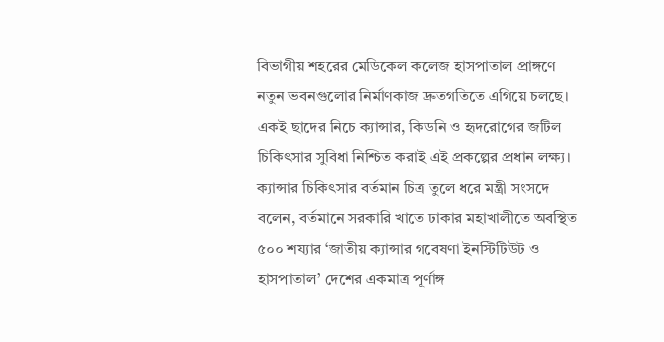বিভাগীয় শহরের মেডিকেল কলেজ হাসপাতাল প্রাঙ্গণে নতুন ভবনগুলোর নির্মাণকাজ দ্রুতগতিতে এগিয়ে চলছে। একই ছাদের নিচে ক্যান্সার, কিডনি ও হৃদরোগের জটিল চিকিৎসার সুবিধা নিশ্চিত করাই এই প্রকল্পের প্রধান লক্ষ্য।
ক্যান্সার চিকিৎসার বর্তমান চিত্র তুলে ধরে মন্ত্রী সংসদে বলেন, বর্তমানে সরকারি খাতে ঢাকার মহাখালীতে অবস্থিত ৫০০ শয্যার ‘জাতীয় ক্যান্সার গবেষণা ইনস্টিটিউট ও হাসপাতাল’ দেশের একমাত্র পূর্ণাঙ্গ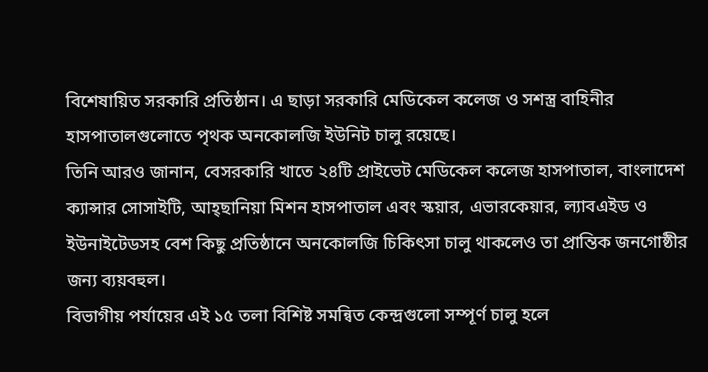বিশেষায়িত সরকারি প্রতিষ্ঠান। এ ছাড়া সরকারি মেডিকেল কলেজ ও সশস্ত্র বাহিনীর হাসপাতালগুলোতে পৃথক অনকোলজি ইউনিট চালু রয়েছে।
তিনি আরও জানান, বেসরকারি খাতে ২৪টি প্রাইভেট মেডিকেল কলেজ হাসপাতাল, বাংলাদেশ ক্যান্সার সোসাইটি, আহ্ছানিয়া মিশন হাসপাতাল এবং স্কয়ার, এভারকেয়ার, ল্যাবএইড ও ইউনাইটেডসহ বেশ কিছু প্রতিষ্ঠানে অনকোলজি চিকিৎসা চালু থাকলেও তা প্রান্তিক জনগোষ্ঠীর জন্য ব্যয়বহুল।
বিভাগীয় পর্যায়ের এই ১৫ তলা বিশিষ্ট সমন্বিত কেন্দ্রগুলো সম্পূর্ণ চালু হলে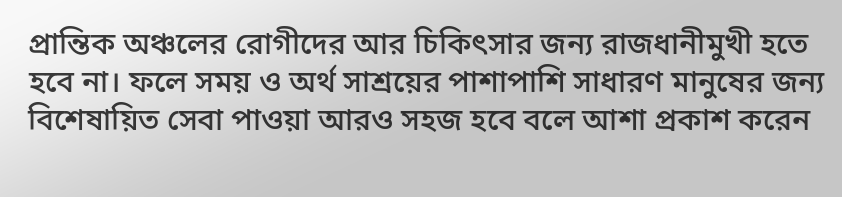প্রান্তিক অঞ্চলের রোগীদের আর চিকিৎসার জন্য রাজধানীমুখী হতে হবে না। ফলে সময় ও অর্থ সাশ্রয়ের পাশাপাশি সাধারণ মানুষের জন্য বিশেষায়িত সেবা পাওয়া আরও সহজ হবে বলে আশা প্রকাশ করেন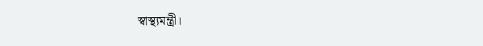স্বাস্থ্যমন্ত্রী।